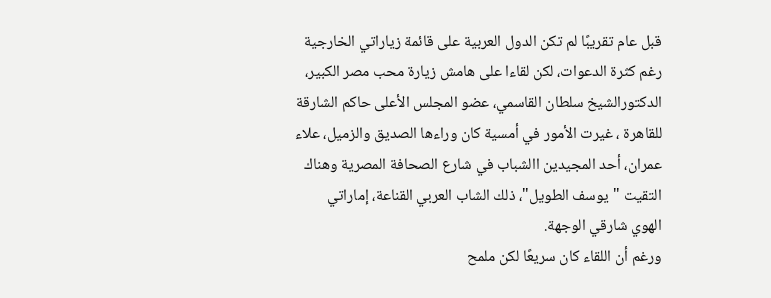قبل عام تقريبًا لم تكن الدول العربية على قائمة زياراتي الخارجية رغم كثرة الدعوات، لكن لقاءا على هامش زيارة محب مصر الكبير، الدكتورالشيخ سلطان القاسمي، عضو المجلس الأعلى حاكم الشارقة للقاهرة ، غيرت الأمور في أمسية كان وراءها الصديق والزميل، علاء عمران، أحد المجيدين االشباب في شارع الصحافة المصرية وهناك التقيت "يوسف الطويل"، ذلك الشاب العربي القناعة، إماراتي الهوي شارقي الوجهة.
ورغم أن اللقاء كان سريعًا لكن ملمح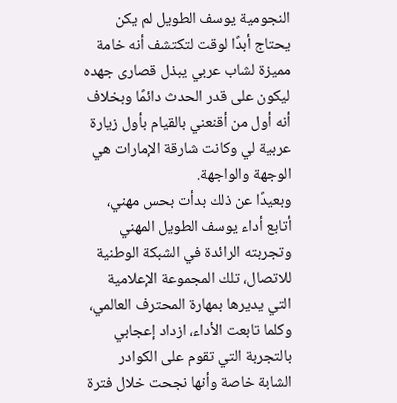النجومية يوسف الطويل لم يكن يحتاج أبدًا لوقت لتكتشف أنه خامة مميزة لشاب عربي يبذل قصارى جهده ليكون على قدر الحدث دائمًا وبخلاف أنه أول من أقنعني بالقيام بأول زيارة عربية لي وكانت شارقة الإمارات هي الوجهة والواجهة.
وبعيدًا عن ذلك بدأت بحس مهني، أتابع أداء يوسف الطويل المهني وتجربته الرائدة في الشبكة الوطنية للاتصال، تلك المجموعة الإعلامية التي يديرها بمهارة المحترف العالمي، وكلما تابعت الأداء، ازداد إعجابي بالتجربة التي تقوم على الكوادر الشابة خاصة وأنها نجحت خلال فترة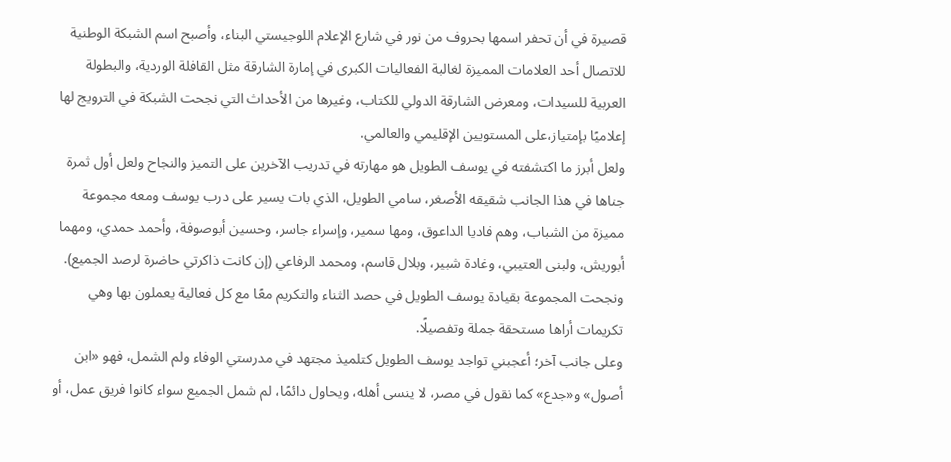قصيرة في أن تحفر اسمها بحروف من نور في شارع الإعلام اللوجيستي البناء، وأصبح اسم الشبكة الوطنية للاتصال أحد العلامات المميزة لغالبة الفعاليات الكبرى في إمارة الشارقة مثل القافلة الوردية، والبطولة العربية للسيدات، ومعرض الشارقة الدولي للكتاب، وغيرها من الأحداث التي نجحت الشبكة في الترويج لها إعلاميًا بإمتياز،على المستويين الإقليمي والعالمي.
ولعل أبرز ما اكتشفته في يوسف الطويل هو مهارته في تدريب الآخرين على التميز والنجاح ولعل أول ثمرة جناها في هذا الجانب شقيقه الأصغر، سامي الطويل، الذي بات يسير على درب يوسف ومعه مجموعة مميزة من الشباب، وهم فاديا الداعوق، ومها سمير، وإسراء جاسر، وحسين أبوصوفة، وأحمد حمدي، ومهما أبوريش، ولبنى العتيبي، وغادة شبير، وبلال قاسم، ومحمد الرفاعي (إن كانت ذاكرتي حاضرة لرصد الجميع).
ونجحت المجموعة بقيادة يوسف الطويل في حصد الثناء والتكريم معًا مع كل فعالية يعملون بها وهي تكريمات أراها مستحقة جملة وتفصيلًا.
وعلى جانب آخر؛ أعجبني تواجد يوسف الطويل كتلميذ مجتهد في مدرستي الوفاء ولم الشمل، فهو «ابن أصول» و«جدع» كما نقول في مصر، لا ينسى أهله، ويحاول دائمًا، لم شمل الجميع سواء كانوا فريق عمل، أو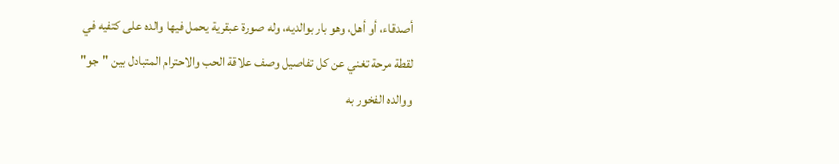أصدقاء، أو أهل، وهو بار بوالديه، وله صورة عبقرية يحمل فيها والده على كتفيه في لقطة مرحة تغني عن كل تفاصيل وصف علاقة الحب والاحترام المتبادل بين "جو" ووالده الفخور به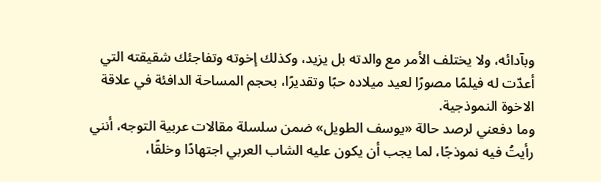وبآدائه، ولا يختلف الأمر مع والدته بل يزيد، وكذلك إخوته وتفاجئك شقيقته التي أعدّت له فيلمًا مصورًا لعيد ميلاده حبًا وتقديرًا، بحجم المساحة الدافئة في علاقة الاخوة النموذجية.
وما دفعني لرصد حالة «يوسف الطويل» ضمن سلسلة مقالات عربية التوجه، أنني رأيتُ فيه نموذجًا، لما يجب أن يكون عليه الشاب العربي اجتهادًا وخلقًا،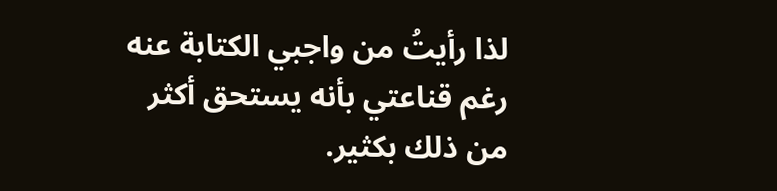لذا رأيتُ من واجبي الكتابة عنه رغم قناعتي بأنه يستحق أكثر من ذلك بكثير.